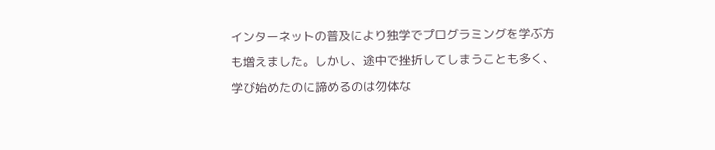インターネットの普及により独学でプログラミングを学ぶ方も増えました。しかし、途中で挫折してしまうことも多く、学び始めたのに諦めるのは勿体な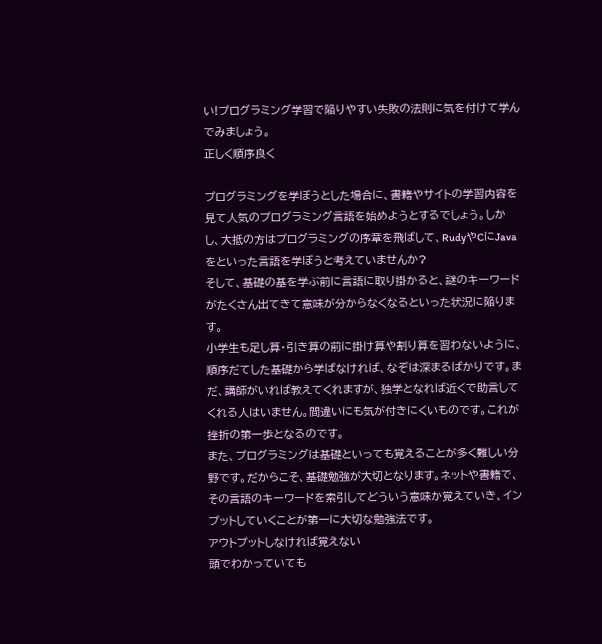い!プログラミング学習で陥りやすい失敗の法則に気を付けて学んでみましょう。
正しく順序良く

プログラミングを学ぼうとした場合に、書籍やサイトの学習内容を見て人気のプログラミング言語を始めようとするでしょう。しかし、大抵の方はプログラミングの序章を飛ばして、RudyやCにJavaをといった言語を学ぼうと考えていませんか?
そして、基礎の基を学ぶ前に言語に取り掛かると、謎のキーワードがたくさん出てきて意味が分からなくなるといった状況に陥ります。
小学生も足し算・引き算の前に掛け算や割り算を習わないように、順序だてした基礎から学ばなければ、なぞは深まるばかりです。まだ、講師がいれば教えてくれますが、独学となれば近くで助言してくれる人はいません。間違いにも気が付きにくいものです。これが挫折の第一歩となるのです。
また、プログラミングは基礎といっても覚えることが多く難しい分野です。だからこそ、基礎勉強が大切となります。ネットや書籍で、その言語のキーワードを索引してどういう意味か覚えていき、インプットしていくことが第一に大切な勉強法です。
アウトプットしなければ覚えない
頭でわかっていても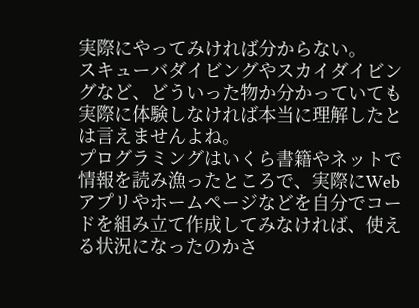実際にやってみければ分からない。
スキューバダイビングやスカイダイビングなど、どういった物か分かっていても実際に体験しなければ本当に理解したとは言えませんよね。
プログラミングはいくら書籍やネットで情報を読み漁ったところで、実際にWebアプリやホームページなどを自分でコードを組み立て作成してみなければ、使える状況になったのかさ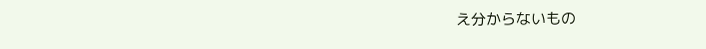え分からないもの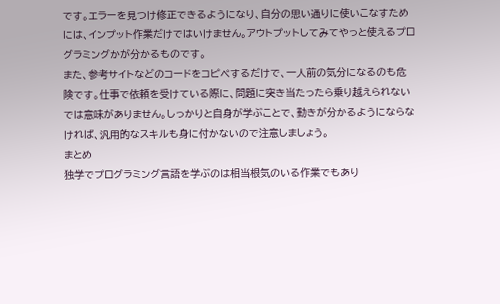です。エラーを見つけ修正できるようになり、自分の思い通りに使いこなすためには、インプット作業だけではいけません。アウトプットしてみてやっと使えるプログラミングかが分かるものです。
また、参考サイトなどのコードをコピペするだけで、一人前の気分になるのも危険です。仕事で依頼を受けている際に、問題に突き当たったら乗り越えられないでは意味がありません。しっかりと自身が学ぶことで、動きが分かるようにならなければ、汎用的なスキルも身に付かないので注意しましょう。
まとめ
独学でプログラミング言語を学ぶのは相当根気のいる作業でもあり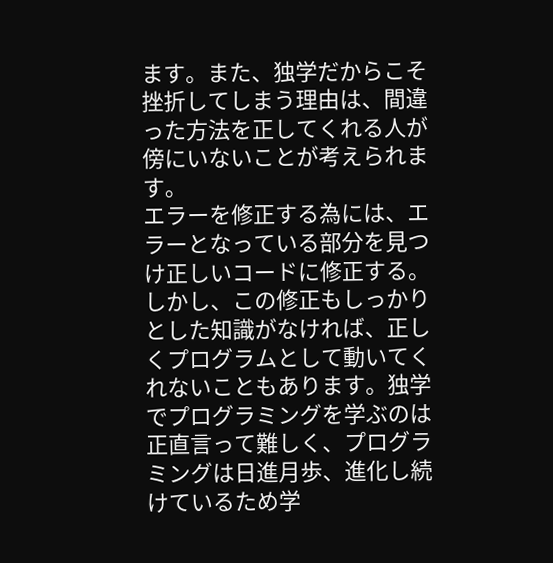ます。また、独学だからこそ挫折してしまう理由は、間違った方法を正してくれる人が傍にいないことが考えられます。
エラーを修正する為には、エラーとなっている部分を見つけ正しいコードに修正する。しかし、この修正もしっかりとした知識がなければ、正しくプログラムとして動いてくれないこともあります。独学でプログラミングを学ぶのは正直言って難しく、プログラミングは日進月歩、進化し続けているため学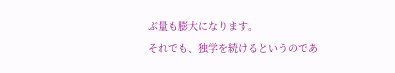ぶ量も膨大になります。
それでも、独学を続けるというのであ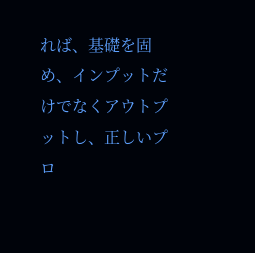れば、基礎を固め、インプットだけでなくアウトプットし、正しいプロ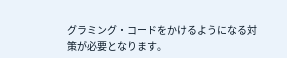グラミング・コードをかけるようになる対策が必要となります。